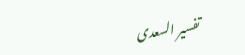تفسیر السعدی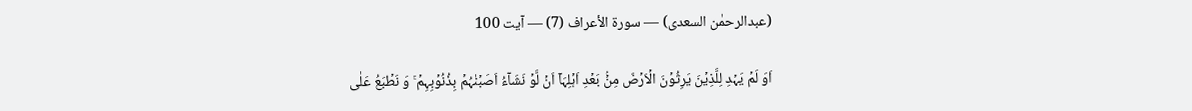(عبدالرحمٰن السعدی) — سورۃ الأعراف (7) — آیت 100

اَوَ لَمۡ یَہۡدِ لِلَّذِیۡنَ یَرِثُوۡنَ الۡاَرۡضَ مِنۡۢ بَعۡدِ اَہۡلِہَاۤ اَنۡ لَّوۡ نَشَآءُ اَصَبۡنٰہُمۡ بِذُنُوۡبِہِمۡ ۚ وَ نَطۡبَعُ عَلٰی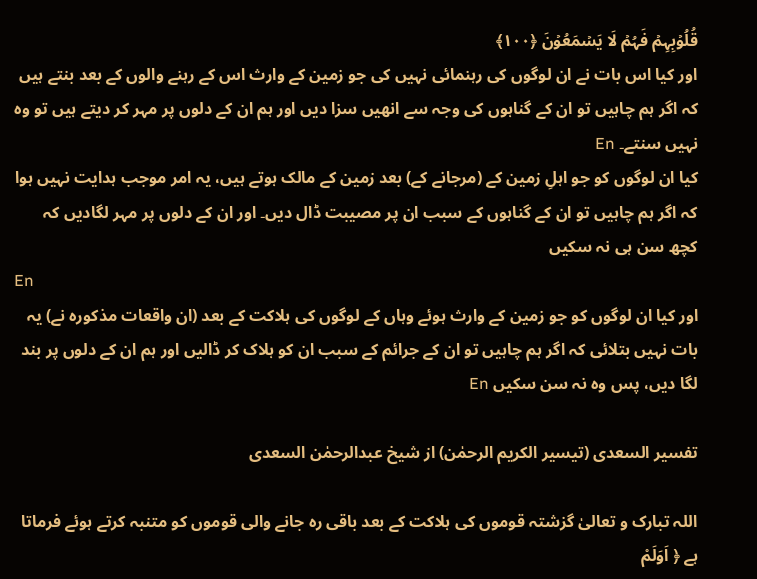قُلُوۡبِہِمۡ فَہُمۡ لَا یَسۡمَعُوۡنَ ﴿۱۰۰﴾
اور کیا اس بات نے ان لوگوں کی رہنمائی نہیں کی جو زمین کے وارث اس کے رہنے والوں کے بعد بنتے ہیں کہ اگر ہم چاہیں تو ان کے گناہوں کی وجہ سے انھیں سزا دیں اور ہم ان کے دلوں پر مہر کر دیتے ہیں تو وہ نہیں سنتے۔ En
کیا ان لوگوں کو جو اہلِ زمین کے (مرجانے کے) بعد زمین کے مالک ہوتے ہیں، یہ امر موجب ہدایت نہیں ہوا کہ اگر ہم چاہیں تو ان کے گناہوں کے سبب ان پر مصیبت ڈال دیں۔ اور ان کے دلوں پر مہر لگادیں کہ کچھ سن ہی نہ سکیں
En
اور کیا ان لوگوں کو جو زمین کے وارث ہوئے وہاں کے لوگوں کی ہلاکت کے بعد (ان واقعات مذکوره نے) یہ بات نہیں بتلائی کہ اگر ہم چاہیں تو ان کے جرائم کے سبب ان کو ہلاک کر ڈالیں اور ہم ان کے دلوں پر بند لگا دیں، پس وه نہ سن سکیں En

تفسیر السعدی (تیسیر الکریم الرحمٰن) از شیخ عبدالرحمٰن السعدی

اللہ تبارک و تعالیٰ گزشتہ قوموں کی ہلاکت کے بعد باقی رہ جانے والی قوموں کو متنبہ کرتے ہوئے فرماتا ہے ﴿ اَوَلَمْ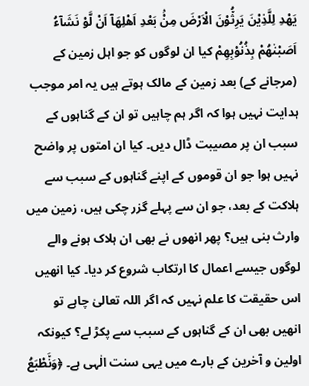یَهْدِ لِلَّذِیْنَ یَرِثُ٘وْنَ الْاَرْضَ مِنْۢ بَعْدِ اَهْلِهَاۤ اَنْ لَّوْ نَشَآءُ اَصَبْنٰهُمْ بِذُنُوْبِهِمْ کیا ان لوگوں کو جو اہل زمین کے (مرجانے کے) بعد زمین کے مالک ہوتے ہیں یہ امر موجب ہدایت نہیں ہوا کہ اگر ہم چاہیں تو ان کے گناہوں کے سبب ان پر مصیبت ڈال دیں۔ کیا ان امتوں پر واضح نہیں ہوا جو ان قوموں کے اپنے گناہوں کے سبب سے ہلاکت کے بعد، جو ان سے پہلے گزر چکی ہیں، زمین میں وارث بنی ہیں؟ پھر انھوں نے بھی ان ہلاک ہونے والے لوگوں جیسے اعمال کا ارتکاب شروع کر دیا۔ کیا انھیں اس حقیقت کا علم نہیں کہ اگر اللہ تعالیٰ چاہے تو انھیں بھی ان کے گناہوں کے سبب سے پکڑ لے؟ کیونکہ اولین و آخرین کے بارے میں یہی سنت الٰہی ہے۔ ﴿وَنَ٘طْبَعُ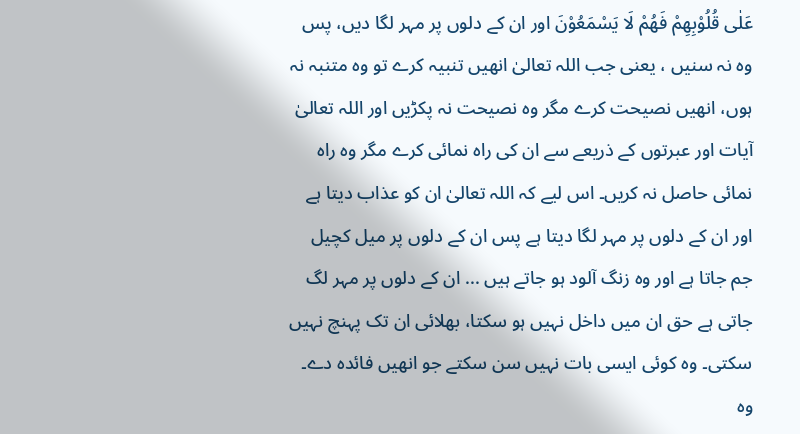عَلٰى قُلُوْبِهِمْ فَهُمْ لَا یَسْمَعُوْنَ اور ان کے دلوں پر مہر لگا دیں، پس وہ نہ سنیں ، یعنی جب اللہ تعالیٰ انھیں تنبیہ کرے تو وہ متنبہ نہ ہوں، انھیں نصیحت کرے مگر وہ نصیحت نہ پکڑیں اور اللہ تعالیٰ آیات اور عبرتوں کے ذریعے سے ان کی راہ نمائی کرے مگر وہ راہ نمائی حاصل نہ کریں۔ اس لیے کہ اللہ تعالیٰ ان کو عذاب دیتا ہے اور ان کے دلوں پر مہر لگا دیتا ہے پس ان کے دلوں پر میل کچیل جم جاتا ہے اور وہ زنگ آلود ہو جاتے ہیں ... ان کے دلوں پر مہر لگ جاتی ہے حق ان میں داخل نہیں ہو سکتا، بھلائی ان تک پہنچ نہیں سکتی۔ وہ کوئی ایسی بات نہیں سن سکتے جو انھیں فائدہ دے۔ وہ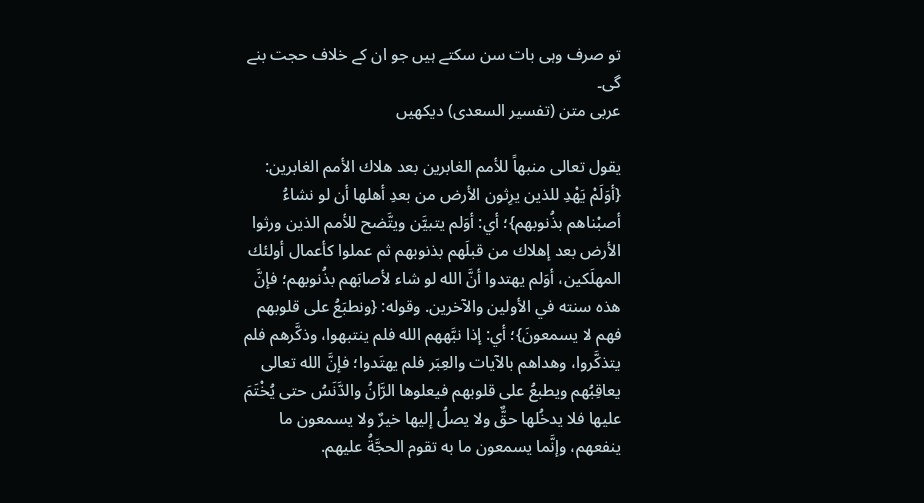تو صرف وہی بات سن سکتے ہیں جو ان کے خلاف حجت بنے گی۔
عربی متن (تفسیر السعدی) دیکھیں

يقول تعالى منبهاً للأمم الغابرين بعد هلاك الأمم الغابرين: {أوَلَمْ يَهْدِ للذين يرِثون الأرض من بعدِ أهلها أن لو نشاءُ أصبْناهم بذُنوبهم}؛ أي: أوَلم يتبيَّن ويتَّضح للأمم الذين ورثوا الأرض بعد إهلاك من قبلَهم بذنوبهم ثم عملوا كأعمال أولئك المهلَكين، أوَلم يهتدوا أنَّ الله لو شاء لأصابَهم بذُنوبهم؛ فإنَّ هذه سنته في الأولين والآخرين. وقوله: {ونطبَعُ على قلوبهم فهم لا يسمعونَ}؛ أي: إذا نبَّههم الله فلم ينتبهوا، وذكَّرهم فلم يتذكَّروا، وهداهم بالآيات والعِبَر فلم يهتَدوا؛ فإنَّ الله تعالى يعاقِبُهم ويطبعُ على قلوبهم فيعلوها الرَّانُ والدَّنَسُ حتى يُخْتَمَ عليها فلا يدخُلها حقٌّ ولا يصلُ إليها خيرٌ ولا يسمعون ما ينفعهم، وإنَّما يسمعون ما به تقوم الحجَّةُ عليهم.